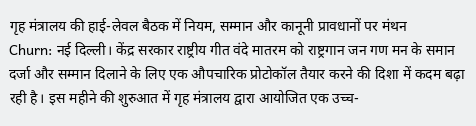गृह मंत्रालय की हाई-लेवल बैठक में नियम, सम्मान और कानूनी प्रावधानों पर मंथन
Churn: नई दिल्ली। केंद्र सरकार राष्ट्रीय गीत वंदे मातरम को राष्ट्रगान जन गण मन के समान दर्जा और सम्मान दिलाने के लिए एक औपचारिक प्रोटोकॉल तैयार करने की दिशा में कदम बढ़ा रही है। इस महीने की शुरुआत में गृह मंत्रालय द्वारा आयोजित एक उच्च-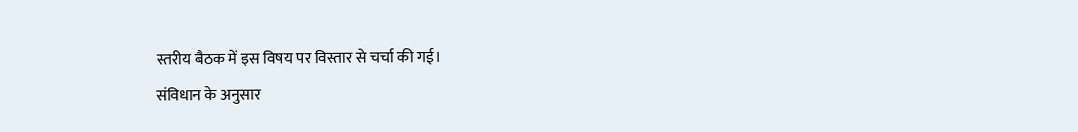स्तरीय बैठक में इस विषय पर विस्तार से चर्चा की गई।
संविधान के अनुसार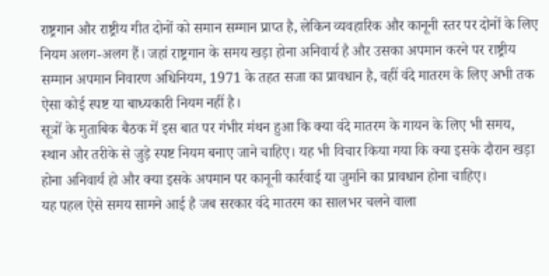राष्ट्रगान और राष्ट्रीय गीत दोनों को समान सम्मान प्राप्त है, लेकिन व्यवहारिक और कानूनी स्तर पर दोनों के लिए नियम अलग-अलग हैं। जहां राष्ट्रगान के समय खड़ा होना अनिवार्य है और उसका अपमान करने पर राष्ट्रीय सम्मान अपमान निवारण अधिनियम, 1971 के तहत सजा का प्रावधान है, वहीं वंदे मातरम के लिए अभी तक ऐसा कोई स्पष्ट या बाध्यकारी नियम नहीं है।
सूत्रों के मुताबिक बैठक में इस बात पर गंभीर मंथन हुआ कि क्या वंदे मातरम के गायन के लिए भी समय, स्थान और तरीके से जुड़े स्पष्ट नियम बनाए जाने चाहिए। यह भी विचार किया गया कि क्या इसके दौरान खड़ा होना अनिवार्य हो और क्या इसके अपमान पर कानूनी कार्रवाई या जुर्माने का प्रावधान होना चाहिए।
यह पहल ऐसे समय सामने आई है जब सरकार वंदे मातरम का सालभर चलने वाला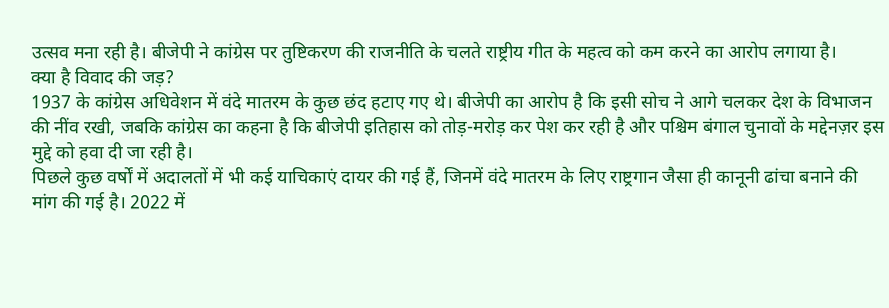उत्सव मना रही है। बीजेपी ने कांग्रेस पर तुष्टिकरण की राजनीति के चलते राष्ट्रीय गीत के महत्व को कम करने का आरोप लगाया है।
क्या है विवाद की जड़?
1937 के कांग्रेस अधिवेशन में वंदे मातरम के कुछ छंद हटाए गए थे। बीजेपी का आरोप है कि इसी सोच ने आगे चलकर देश के विभाजन की नींव रखी, जबकि कांग्रेस का कहना है कि बीजेपी इतिहास को तोड़-मरोड़ कर पेश कर रही है और पश्चिम बंगाल चुनावों के मद्देनज़र इस मुद्दे को हवा दी जा रही है।
पिछले कुछ वर्षों में अदालतों में भी कई याचिकाएं दायर की गई हैं, जिनमें वंदे मातरम के लिए राष्ट्रगान जैसा ही कानूनी ढांचा बनाने की मांग की गई है। 2022 में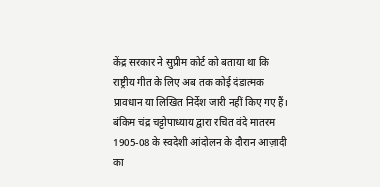केंद्र सरकार ने सुप्रीम कोर्ट को बताया था कि राष्ट्रीय गीत के लिए अब तक कोई दंडात्मक प्रावधान या लिखित निर्देश जारी नहीं किए गए हैं।
बंकिम चंद्र चट्टोपाध्याय द्वारा रचित वंदे मातरम 1905-08 के स्वदेशी आंदोलन के दौरान आज़ादी का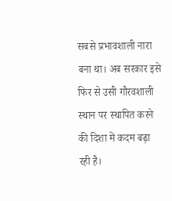सबसे प्रभावशाली नारा बना था। अब सरकार इसे फिर से उसी गौरवशाली स्थान पर स्थापित करने की दिशा में कदम बढ़ा रही है।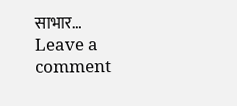साभार…
Leave a comment